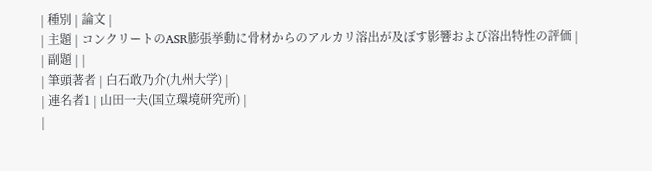| 種別 | 論文 |
| 主題 | コンクリートのASR膨張挙動に骨材からのアルカリ溶出が及ぼす影響および溶出特性の評価 |
| 副題 | |
| 筆頭著者 | 白石敢乃介(九州大学) |
| 連名者1 | 山田一夫(国立環境研究所) |
|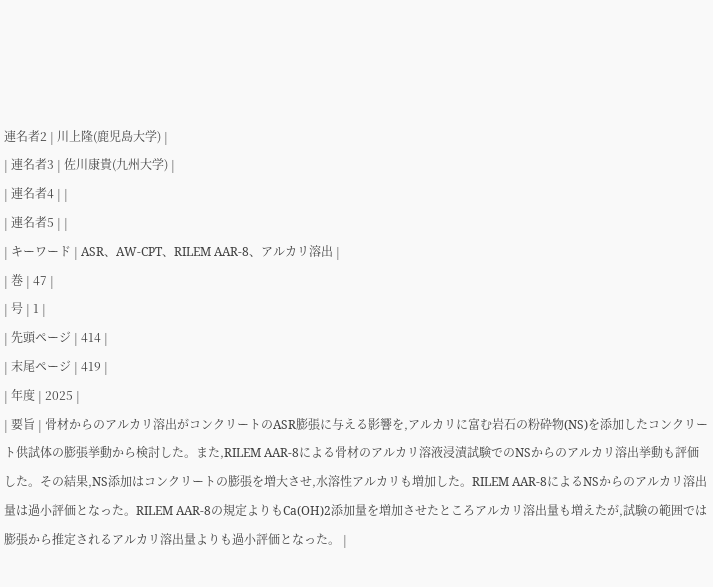連名者2 | 川上隆(鹿児島大学) |
| 連名者3 | 佐川康貴(九州大学) |
| 連名者4 | |
| 連名者5 | |
| キーワード | ASR、AW-CPT、RILEM AAR-8、アルカリ溶出 |
| 巻 | 47 |
| 号 | 1 |
| 先頭ページ | 414 |
| 末尾ページ | 419 |
| 年度 | 2025 |
| 要旨 | 骨材からのアルカリ溶出がコンクリートのASR膨張に与える影響を,アルカリに富む岩石の粉砕物(NS)を添加したコンクリート供試体の膨張挙動から検討した。また,RILEM AAR-8による骨材のアルカリ溶液浸漬試験でのNSからのアルカリ溶出挙動も評価した。その結果,NS添加はコンクリートの膨張を増大させ,水溶性アルカリも増加した。RILEM AAR-8によるNSからのアルカリ溶出量は過小評価となった。RILEM AAR-8の規定よりもCa(OH)2添加量を増加させたところアルカリ溶出量も増えたが,試験の範囲では膨張から推定されるアルカリ溶出量よりも過小評価となった。 |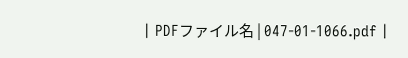| PDFファイル名 | 047-01-1066.pdf |